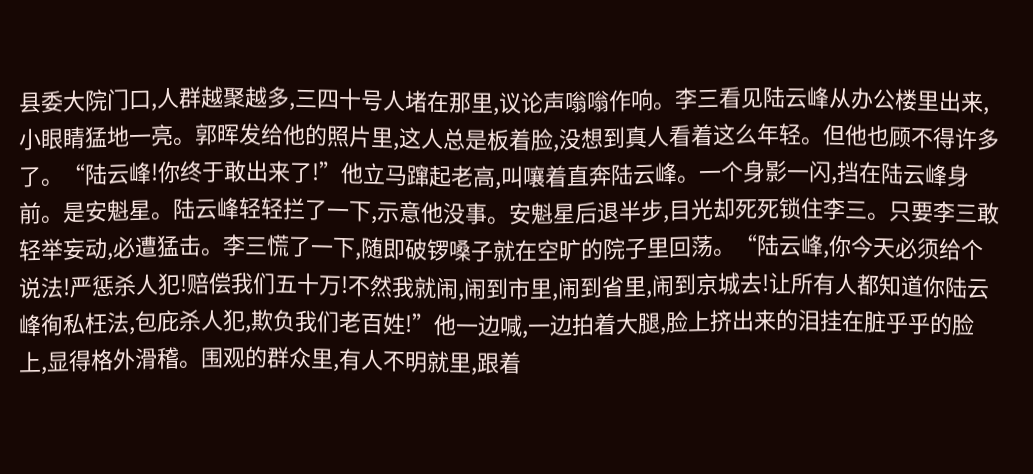县委大院门口,人群越聚越多,三四十号人堵在那里,议论声嗡嗡作响。李三看见陆云峰从办公楼里出来,小眼睛猛地一亮。郭晖发给他的照片里,这人总是板着脸,没想到真人看着这么年轻。但他也顾不得许多了。“陆云峰!你终于敢出来了!”他立马蹿起老高,叫嚷着直奔陆云峰。一个身影一闪,挡在陆云峰身前。是安魁星。陆云峰轻轻拦了一下,示意他没事。安魁星后退半步,目光却死死锁住李三。只要李三敢轻举妄动,必遭猛击。李三慌了一下,随即破锣嗓子就在空旷的院子里回荡。“陆云峰,你今天必须给个说法!严惩杀人犯!赔偿我们五十万!不然我就闹,闹到市里,闹到省里,闹到京城去!让所有人都知道你陆云峰徇私枉法,包庇杀人犯,欺负我们老百姓!”他一边喊,一边拍着大腿,脸上挤出来的泪挂在脏乎乎的脸上,显得格外滑稽。围观的群众里,有人不明就里,跟着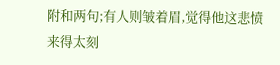附和两句;有人则皱着眉,觉得他这悲愤来得太刻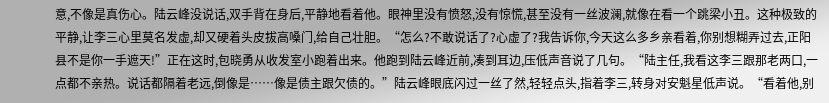意,不像是真伤心。陆云峰没说话,双手背在身后,平静地看着他。眼神里没有愤怒,没有惊慌,甚至没有一丝波澜,就像在看一个跳梁小丑。这种极致的平静,让李三心里莫名发虚,却又硬着头皮拔高嗓门,给自己壮胆。“怎么?不敢说话了?心虚了?我告诉你,今天这么多乡亲看着,你别想糊弄过去,正阳县不是你一手遮天!”正在这时,包晓勇从收发室小跑着出来。他跑到陆云峰近前,凑到耳边,压低声音说了几句。“陆主任,我看这李三跟那老两口,一点都不亲热。说话都隔着老远,倒像是……像是债主跟欠债的。”陆云峰眼底闪过一丝了然,轻轻点头,指着李三,转身对安魁星低声说。“看着他,别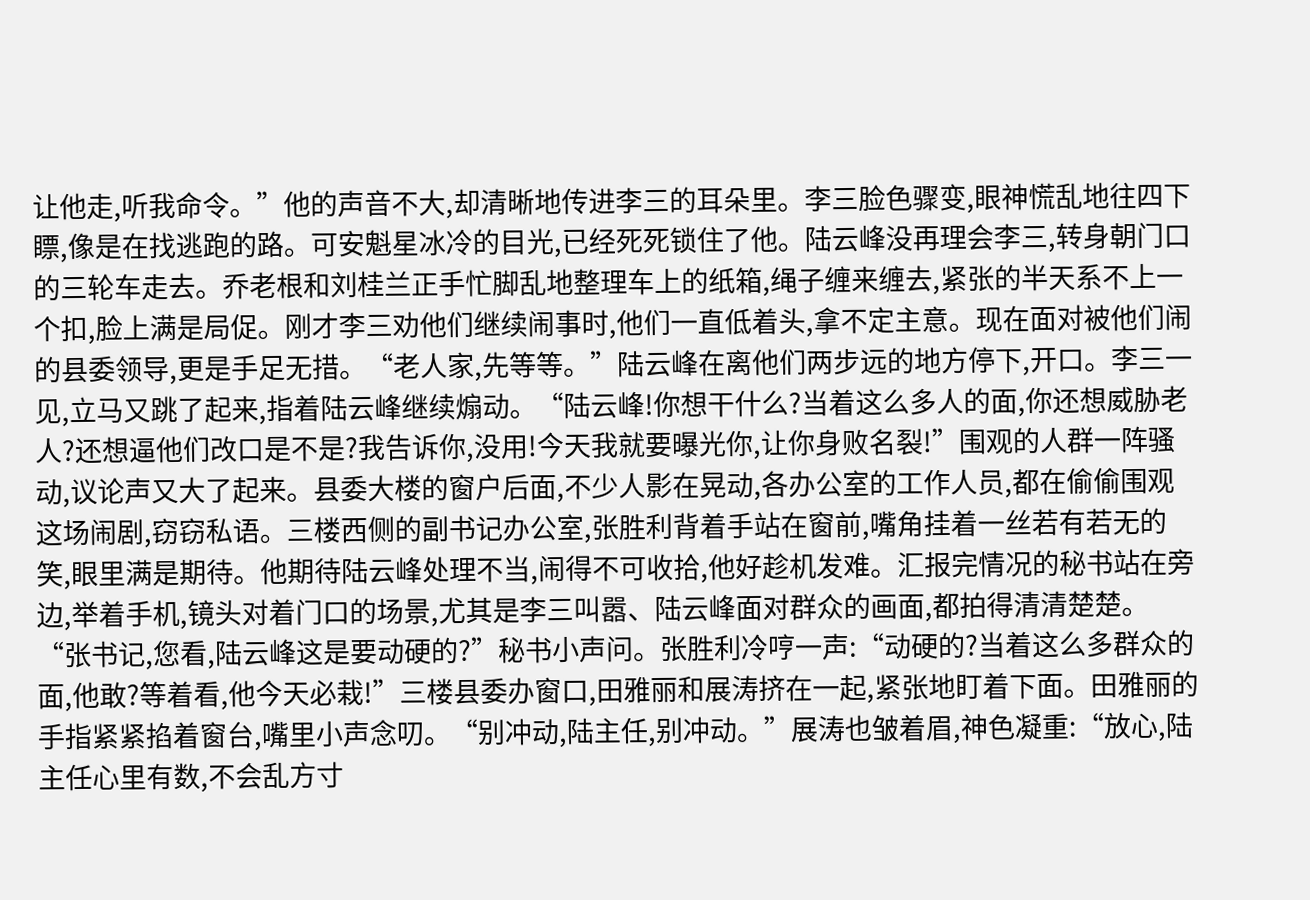让他走,听我命令。”他的声音不大,却清晰地传进李三的耳朵里。李三脸色骤变,眼神慌乱地往四下瞟,像是在找逃跑的路。可安魁星冰冷的目光,已经死死锁住了他。陆云峰没再理会李三,转身朝门口的三轮车走去。乔老根和刘桂兰正手忙脚乱地整理车上的纸箱,绳子缠来缠去,紧张的半天系不上一个扣,脸上满是局促。刚才李三劝他们继续闹事时,他们一直低着头,拿不定主意。现在面对被他们闹的县委领导,更是手足无措。“老人家,先等等。”陆云峰在离他们两步远的地方停下,开口。李三一见,立马又跳了起来,指着陆云峰继续煽动。“陆云峰!你想干什么?当着这么多人的面,你还想威胁老人?还想逼他们改口是不是?我告诉你,没用!今天我就要曝光你,让你身败名裂!”围观的人群一阵骚动,议论声又大了起来。县委大楼的窗户后面,不少人影在晃动,各办公室的工作人员,都在偷偷围观这场闹剧,窃窃私语。三楼西侧的副书记办公室,张胜利背着手站在窗前,嘴角挂着一丝若有若无的笑,眼里满是期待。他期待陆云峰处理不当,闹得不可收拾,他好趁机发难。汇报完情况的秘书站在旁边,举着手机,镜头对着门口的场景,尤其是李三叫嚣、陆云峰面对群众的画面,都拍得清清楚楚。“张书记,您看,陆云峰这是要动硬的?”秘书小声问。张胜利冷哼一声:“动硬的?当着这么多群众的面,他敢?等着看,他今天必栽!”三楼县委办窗口,田雅丽和展涛挤在一起,紧张地盯着下面。田雅丽的手指紧紧掐着窗台,嘴里小声念叨。“别冲动,陆主任,别冲动。”展涛也皱着眉,神色凝重:“放心,陆主任心里有数,不会乱方寸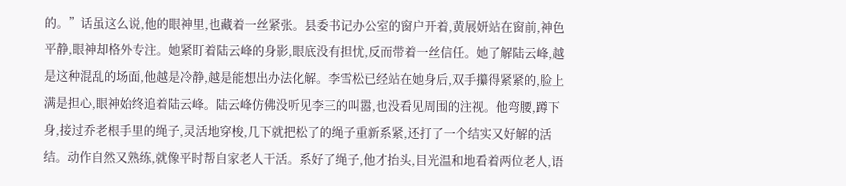的。”话虽这么说,他的眼神里,也藏着一丝紧张。县委书记办公室的窗户开着,黄展妍站在窗前,神色平静,眼神却格外专注。她紧盯着陆云峰的身影,眼底没有担忧,反而带着一丝信任。她了解陆云峰,越是这种混乱的场面,他越是冷静,越是能想出办法化解。李雪松已经站在她身后,双手攥得紧紧的,脸上满是担心,眼神始终追着陆云峰。陆云峰仿佛没听见李三的叫嚣,也没看见周围的注视。他弯腰,蹲下身,接过乔老根手里的绳子,灵活地穿梭,几下就把松了的绳子重新系紧,还打了一个结实又好解的活结。动作自然又熟练,就像平时帮自家老人干活。系好了绳子,他才抬头,目光温和地看着两位老人,语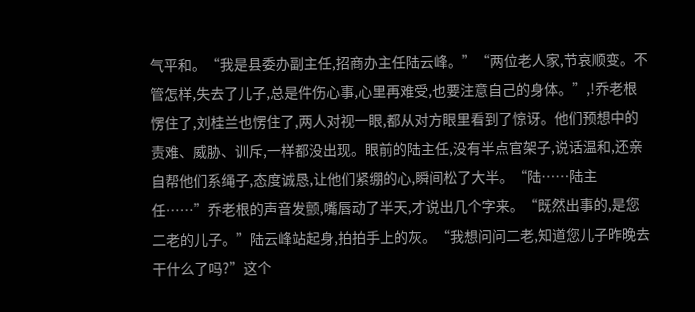气平和。“我是县委办副主任,招商办主任陆云峰。”“两位老人家,节哀顺变。不管怎样,失去了儿子,总是件伤心事,心里再难受,也要注意自己的身体。”,!乔老根愣住了,刘桂兰也愣住了,两人对视一眼,都从对方眼里看到了惊讶。他们预想中的责难、威胁、训斥,一样都没出现。眼前的陆主任,没有半点官架子,说话温和,还亲自帮他们系绳子,态度诚恳,让他们紧绷的心,瞬间松了大半。“陆……陆主任……”乔老根的声音发颤,嘴唇动了半天,才说出几个字来。“既然出事的,是您二老的儿子。”陆云峰站起身,拍拍手上的灰。“我想问问二老,知道您儿子昨晚去干什么了吗?”这个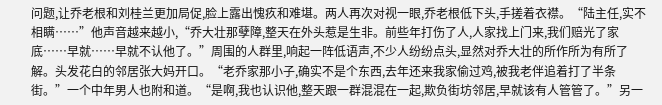问题,让乔老根和刘桂兰更加局促,脸上露出愧疚和难堪。两人再次对视一眼,乔老根低下头,手搓着衣襟。“陆主任,实不相瞒……”他声音越来越小,“乔大壮那孽障,整天在外头惹是生非。前些年打伤了人,人家找上门来,我们赔光了家底……早就……早就不认他了。”周围的人群里,响起一阵低语声,不少人纷纷点头,显然对乔大壮的所作所为有所了解。头发花白的邻居张大妈开口。“老乔家那小子,确实不是个东西,去年还来我家偷过鸡,被我老伴追着打了半条街。”一个中年男人也附和道。“是啊,我也认识他,整天跟一群混混在一起,欺负街坊邻居,早就该有人管管了。”另一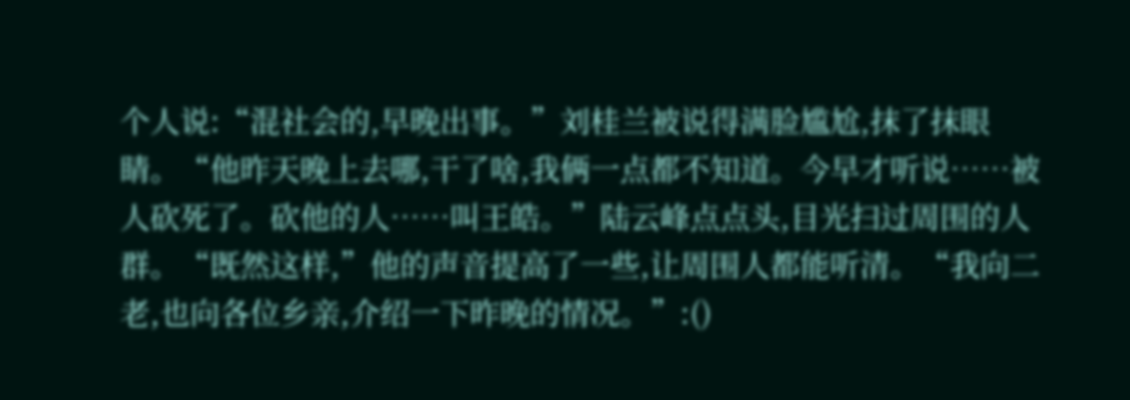个人说:“混社会的,早晚出事。”刘桂兰被说得满脸尴尬,抹了抹眼睛。“他昨天晚上去哪,干了啥,我俩一点都不知道。今早才听说……被人砍死了。砍他的人……叫王皓。”陆云峰点点头,目光扫过周围的人群。“既然这样,”他的声音提高了一些,让周围人都能听清。“我向二老,也向各位乡亲,介绍一下昨晚的情况。”:()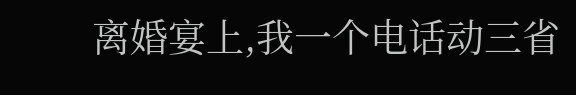离婚宴上,我一个电话动三省